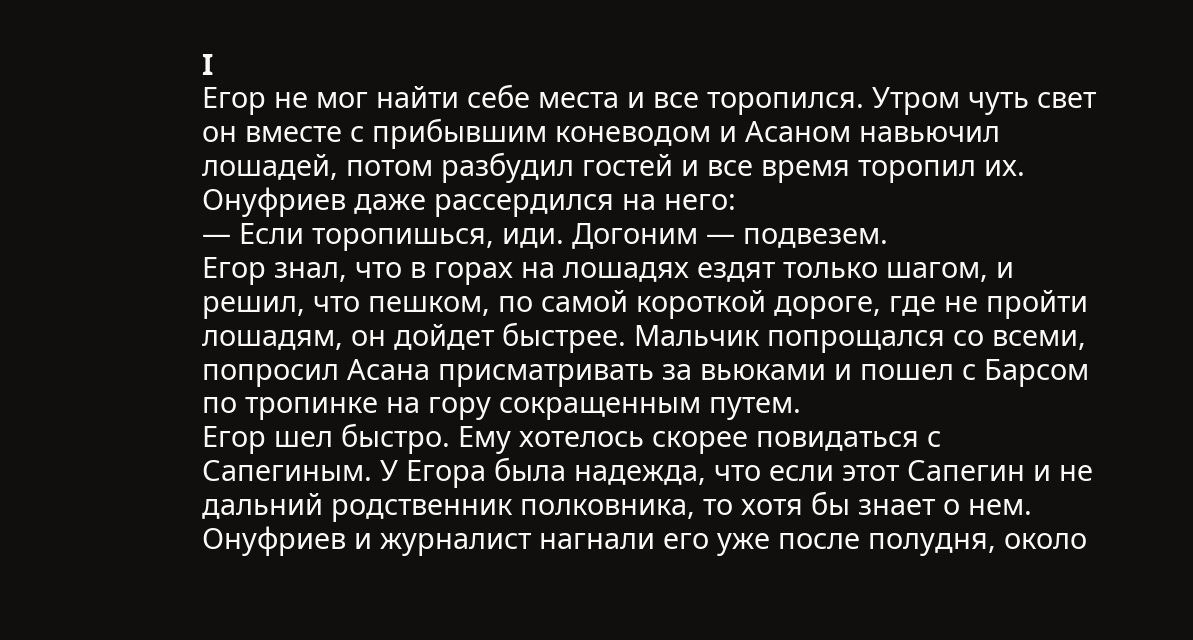I
Егор не мог найти себе места и все торопился. Утром чуть свет он вместе с прибывшим коневодом и Асаном навьючил лошадей, потом разбудил гостей и все время торопил их. Онуфриев даже рассердился на него:
— Если торопишься, иди. Догоним — подвезем.
Егор знал, что в горах на лошадях ездят только шагом, и решил, что пешком, по самой короткой дороге, где не пройти лошадям, он дойдет быстрее. Мальчик попрощался со всеми, попросил Асана присматривать за вьюками и пошел с Барсом по тропинке на гору сокращенным путем.
Егор шел быстро. Ему хотелось скорее повидаться с Сапегиным. У Егора была надежда, что если этот Сапегин и не дальний родственник полковника, то хотя бы знает о нем.
Онуфриев и журналист нагнали его уже после полудня, около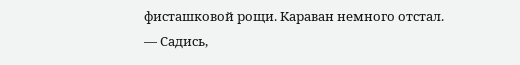фисташковой рощи. Караван немного отстал.
— Садись,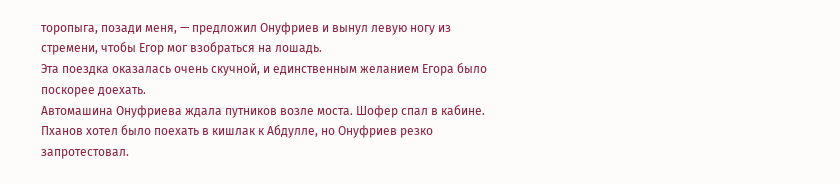торопыга, позади меня, — предложил Онуфриев и вынул левую ногу из стремени, чтобы Егор мог взобраться на лошадь.
Эта поездка оказалась очень скучной, и единственным желанием Егора было поскорее доехать.
Автомашина Онуфриева ждала путников возле моста. Шофер спал в кабине. Пханов хотел было поехать в кишлак к Абдулле, но Онуфриев резко запротестовал.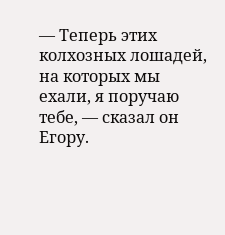— Теперь этих колхозных лошадей, на которых мы ехали, я поручаю тебе, — сказал он Егору.